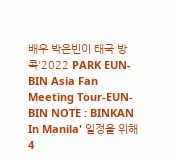배우 박은빈이 태국 방콕'2022 PARK EUN-BIN Asia Fan Meeting Tour-EUN-BIN NOTE : BINKAN In Manila' 일정을 위해 4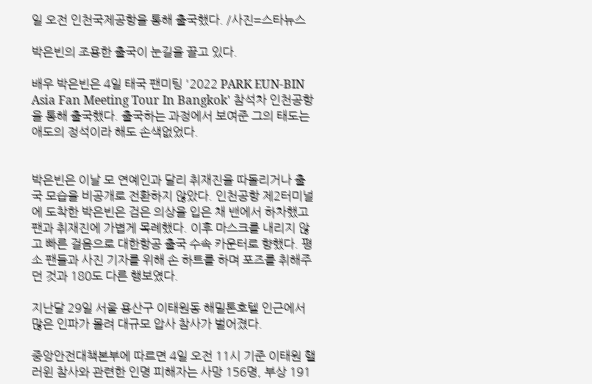일 오전 인천국제공항을 통해 출국했다. /사진=스타뉴스

박은빈의 조용한 출국이 눈길을 끌고 있다.

배우 박은빈은 4일 태국 팬미팅 '2022 PARK EUN-BIN Asia Fan Meeting Tour In Bangkok' 참석차 인천공항을 통해 출국했다. 출국하는 과정에서 보여준 그의 태도는 애도의 정석이라 해도 손색없었다.


박은빈은 이날 모 연예인과 달리 취재진을 따돌리거나 출국 모습을 비공개로 전환하지 않았다. 인천공항 제2터미널에 도착한 박은빈은 검은 의상을 입은 채 밴에서 하차했고 팬과 취재진에 가볍게 목례했다. 이후 마스크를 내리지 않고 빠른 걸음으로 대한항공 출국 수속 카운터로 향했다. 평소 팬들과 사진 기자를 위해 손 하트를 하며 포즈를 취해주던 것과 180도 다른 행보였다.

지난달 29일 서울 용산구 이태원동 해밀톤호텔 인근에서 많은 인파가 몰려 대규모 압사 참사가 벌어졌다.

중앙안전대책본부에 따르면 4일 오전 11시 기준 이태원 핼러윈 참사와 관련한 인명 피해자는 사망 156명, 부상 191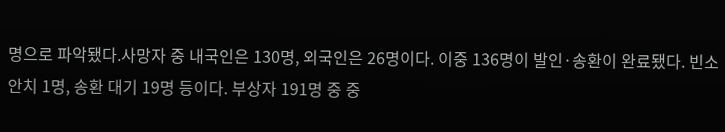명으로 파악됐다.사망자 중 내국인은 130명, 외국인은 26명이다. 이중 136명이 발인·송환이 완료됐다. 빈소 안치 1명, 송환 대기 19명 등이다. 부상자 191명 중 중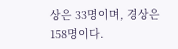상은 33명이며, 경상은 158명이다.